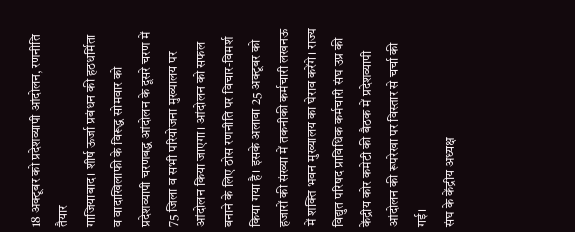18 अक्टूबर को प्रदेशव्यापी आंदोलन, रणनीति तैयार
गाजियाबाद। शीर्ष ऊर्जा प्रबंधन की हठधर्मिता व वादाखिलाफी के विरूद्ध सोमवार को प्रदेशव्यापी चरणबद्ध आंदोलन के दूसरे चरण में 75 जिला व सभी परियोजना मुख्यालय पर आंदोलन किया जाएगा। आंदोलन को सफल बनाने के लिए ठोस रणनीति पर विचार-विमर्श किया गया है। इसके अलावा 25 अक्टूबर को हजारों की संख्या में तकनीकी कर्मचारी लखनऊ में शक्ति भवन मुख्यालय का घेराव करेंगे। राज्य विद्युत परिषद प्राविधिक कर्मचारी संघ उप्र की केंद्रीय कोर कमेटी की बैठक में प्रदेशव्यापी आंदोलन की रूपरेखा पर विस्तार से चर्चा की गई।
संघ के केंद्रीय अध्यक्ष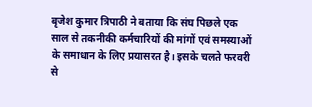बृजेश कुमार त्रिपाठी ने बताया कि संघ पिछले एक साल से तकनीकी कर्मचारियों की मांगों एवं समस्याओं के समाधान के लिए प्रयासरत है। इसके चलते फरवरी से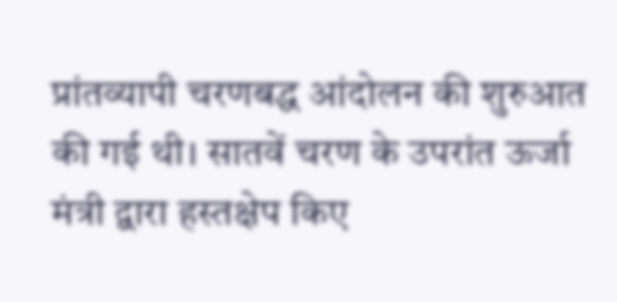प्रांतव्यापी चरणबद्ध आंदोलन की शुरुआत की गई थी। सातवें चरण के उपरांत ऊर्जा मंत्री द्वारा हस्तक्षेप किए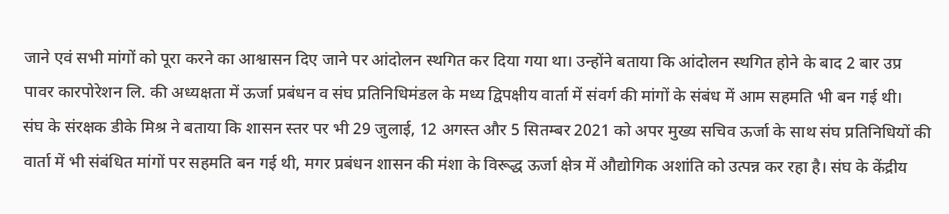जाने एवं सभी मांगों को पूरा करने का आश्वासन दिए जाने पर आंदोलन स्थगित कर दिया गया था। उन्होंने बताया कि आंदोलन स्थगित होने के बाद 2 बार उप्र पावर कारपोरेशन लि. की अध्यक्षता में ऊर्जा प्रबंधन व संघ प्रतिनिधिमंडल के मध्य द्विपक्षीय वार्ता में संवर्ग की मांगों के संबंध में आम सहमति भी बन गई थी।
संघ के संरक्षक डीके मिश्र ने बताया कि शासन स्तर पर भी 29 जुलाई, 12 अगस्त और 5 सितम्बर 2021 को अपर मुख्य सचिव ऊर्जा के साथ संघ प्रतिनिधियों की वार्ता में भी संबंधित मांगों पर सहमति बन गई थी, मगर प्रबंधन शासन की मंशा के विरूद्ध ऊर्जा क्षेत्र में औद्योगिक अशांति को उत्पन्न कर रहा है। संघ के केंद्रीय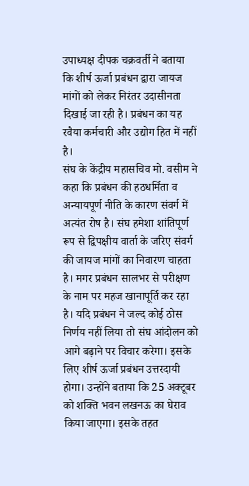उपाध्यक्ष दीपक चक्रवर्ती ने बताया कि शीर्ष ऊर्जा प्रबंधन द्वारा जायज मांगों को लेकर निरंतर उदासीनता दिखाई जा रही है। प्रबंधन का यह रवैया कर्मचारी और उद्योग हित में नहीं है।
संघ के केंद्रीय महासचिव मो. वसीम ने कहा कि प्रबंधन की हठधर्मिता व अन्यायपूर्ण नीति के कारण संवर्ग में अत्यंत रोष है। संघ हमेशा शांतिपूर्ण रूप से द्विपक्षीय वार्ता के जरिए संवर्ग की जायज मांगों का निवारण चाहता है। मगर प्रबंधन सालभर से परीक्षण के नाम पर महज खानापूर्ति कर रहा है। यदि प्रबंधन ने जल्द कोई ठोस निर्णय नहीं लिया तो संघ आंदोलन को आगे बढ़ाने पर विचार करेगा। इसके लिए शीर्ष ऊर्जा प्रबंधन उत्तरदायी होगा। उन्होंने बताया कि 25 अक्टूबर को शक्ति भवन लखनऊ का घेराव किया जाएगा। इसके तहत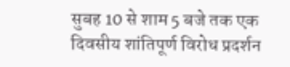सुबह 10 से शाम 5 बजे तक एक दिवसीय शांतिपूर्ण विरोध प्रदर्शन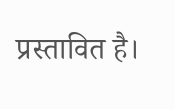प्रस्तावित है।